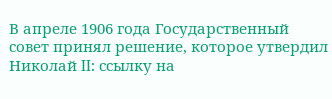В апреле 1906 года Государственный совет принял решение, которое утвердил Николай II: ссылку на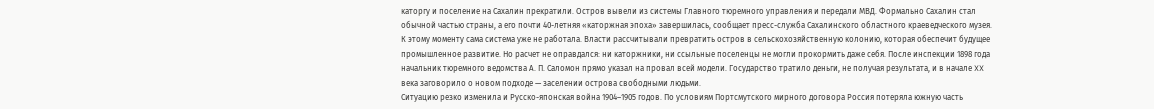каторгу и поселение на Сахалин прекратили. Остров вывели из системы Главного тюремного управления и передали МВД. Формально Сахалин стал обычной частью страны, а его почти 40-летняя «каторжная эпоха» завершилась, сообщает пресс-служба Сахалинского областного краеведческого музея.
К этому моменту сама система уже не работала. Власти рассчитывали превратить остров в сельскохозяйственную колонию, которая обеспечит будущее промышленное развитие. Но расчет не оправдался: ни каторжники, ни ссыльные поселенцы не могли прокормить даже себя. После инспекции 1898 года начальник тюремного ведомства А. П. Саломон прямо указал на провал всей модели. Государство тратило деньги, не получая результата, и в начале XX века заговорило о новом подходе — заселении острова свободными людьми.
Ситуацию резко изменила и Русско-японская война 1904–1905 годов. По условиям Портсмутского мирного договора Россия потеряла южную часть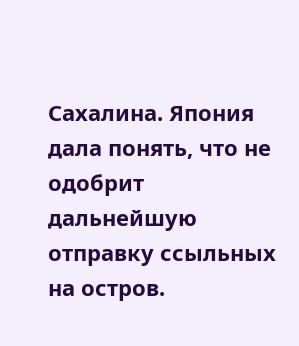Сахалина. Япония дала понять, что не одобрит дальнейшую отправку ссыльных на остров.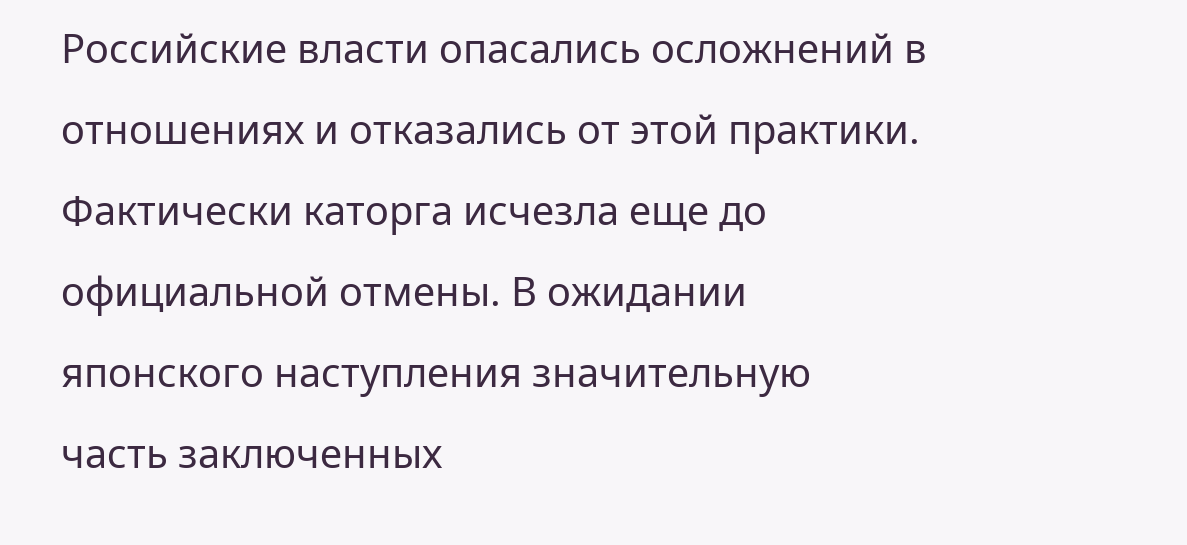Российские власти опасались осложнений в отношениях и отказались от этой практики.
Фактически каторга исчезла еще до официальной отмены. В ожидании японского наступления значительную часть заключенных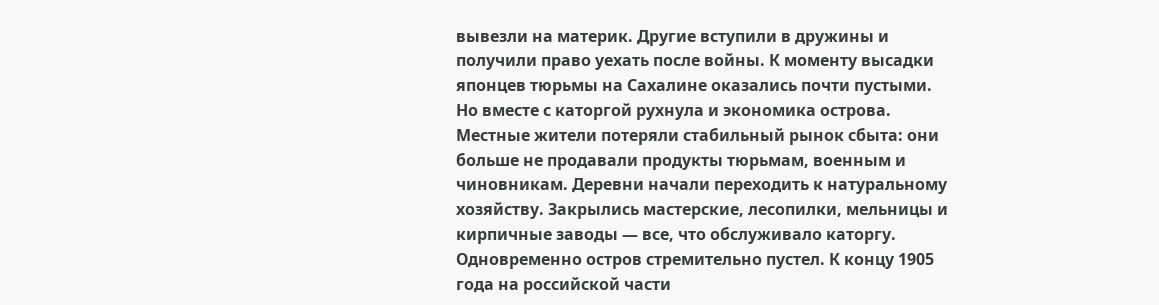вывезли на материк. Другие вступили в дружины и получили право уехать после войны. К моменту высадки японцев тюрьмы на Сахалине оказались почти пустыми.
Но вместе с каторгой рухнула и экономика острова. Местные жители потеряли стабильный рынок сбыта: они больше не продавали продукты тюрьмам, военным и чиновникам. Деревни начали переходить к натуральному хозяйству. Закрылись мастерские, лесопилки, мельницы и кирпичные заводы — все, что обслуживало каторгу.
Одновременно остров стремительно пустел. К концу 1905 года на российской части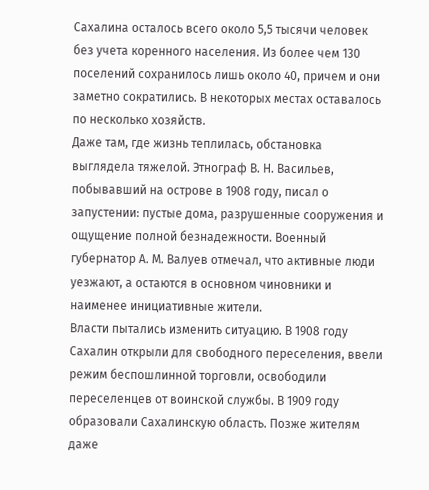Сахалина осталось всего около 5,5 тысячи человек без учета коренного населения. Из более чем 130 поселений сохранилось лишь около 40, причем и они заметно сократились. В некоторых местах оставалось по несколько хозяйств.
Даже там, где жизнь теплилась, обстановка выглядела тяжелой. Этнограф В. Н. Васильев, побывавший на острове в 1908 году, писал о запустении: пустые дома, разрушенные сооружения и ощущение полной безнадежности. Военный губернатор А. М. Валуев отмечал, что активные люди уезжают, а остаются в основном чиновники и наименее инициативные жители.
Власти пытались изменить ситуацию. В 1908 году Сахалин открыли для свободного переселения, ввели режим беспошлинной торговли, освободили переселенцев от воинской службы. В 1909 году образовали Сахалинскую область. Позже жителям даже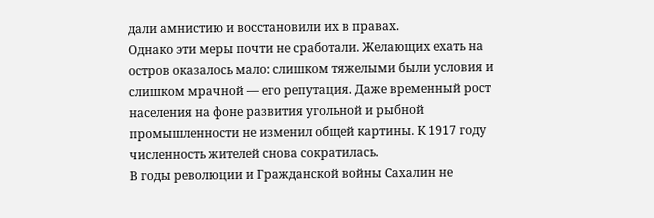дали амнистию и восстановили их в правах.
Однако эти меры почти не сработали. Желающих ехать на остров оказалось мало: слишком тяжелыми были условия и слишком мрачной — его репутация. Даже временный рост населения на фоне развития угольной и рыбной промышленности не изменил общей картины. К 1917 году численность жителей снова сократилась.
В годы революции и Гражданской войны Сахалин не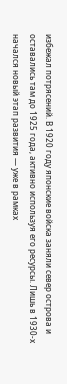избежал потрясений. В 1920 году японские войска заняли север острова и оставались там до 1925 года, активно используя его ресурсы. Лишь в 1930-х начался новый этап развития — уже в рамках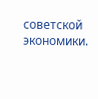советской экономики.